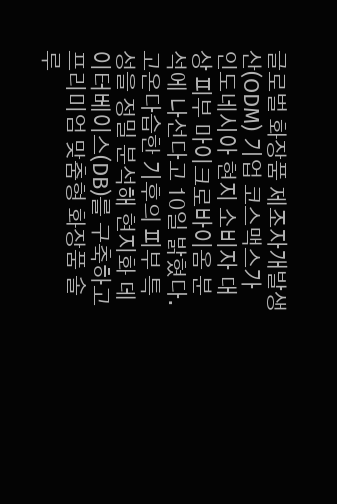글로벌 화장품 제조자개발생산(ODM) 기업 코스맥스가 인도네시아 현지 소비자 대상 피부 마이크로바이옴 분석에 나선다고 10일 밝혔다. 고온다습한 기후의 피부 특성을 정밀 분석해 현지화 데이터베이스(DB)를 구축하고 프리미엄 맞춤형 화장품 솔루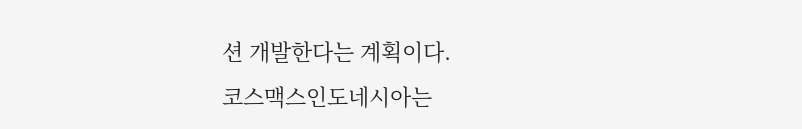션 개발한다는 계획이다.
코스맥스인도네시아는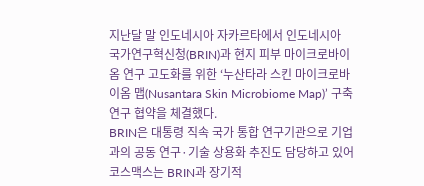지난달 말 인도네시아 자카르타에서 인도네시아 국가연구혁신청(BRIN)과 현지 피부 마이크로바이옴 연구 고도화를 위한 ‘누산타라 스킨 마이크로바이옴 맵(Nusantara Skin Microbiome Map)’ 구축 연구 협약을 체결했다.
BRIN은 대통령 직속 국가 통합 연구기관으로 기업과의 공동 연구·기술 상용화 추진도 담당하고 있어 코스맥스는 BRIN과 장기적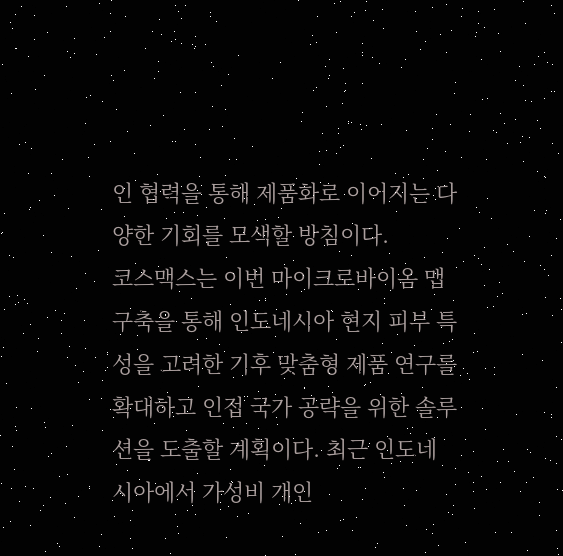인 협력을 통해 제품화로 이어지는 다양한 기회를 모색할 방침이다.
코스맥스는 이번 마이크로바이옴 맵 구축을 통해 인도네시아 현지 피부 특성을 고려한 기후 맞춤형 제품 연구를 확대하고 인접 국가 공략을 위한 솔루션을 도출할 계획이다. 최근 인도네시아에서 가성비 개인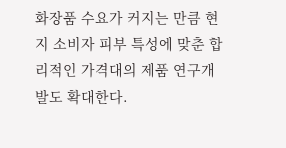화장품 수요가 커지는 만큼 현지 소비자 피부 특성에 맞춘 합리적인 가격대의 제품 연구개발도 확대한다.